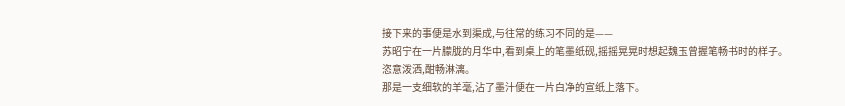接下来的事便是水到渠成,与往常的练习不同的是——
苏昭宁在一片朦胧的月华中,看到桌上的笔墨纸砚,摇摇晃晃时想起魏玉曾握笔畅书时的样子。
恣意泼洒,酣畅淋漓。
那是一支细软的羊毫,沾了墨汁便在一片白净的宣纸上落下。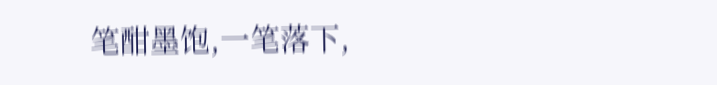笔酣墨饱,一笔落下,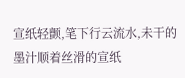宣纸轻颤,笔下行云流水,未干的墨汁顺着丝滑的宣纸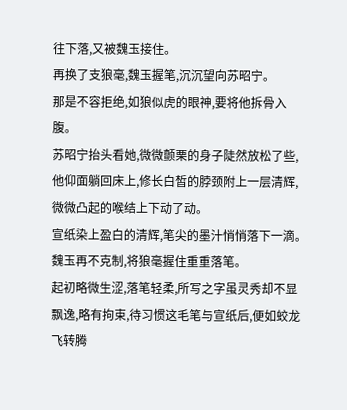往下落,又被魏玉接住。
再换了支狼毫,魏玉握笔,沉沉望向苏昭宁。
那是不容拒绝,如狼似虎的眼神,要将他拆骨入腹。
苏昭宁抬头看她,微微颤栗的身子陡然放松了些,他仰面躺回床上,修长白皙的脖颈附上一层清辉,微微凸起的喉结上下动了动。
宣纸染上盈白的清辉,笔尖的墨汁悄悄落下一滴。
魏玉再不克制,将狼毫握住重重落笔。
起初略微生涩,落笔轻柔,所写之字虽灵秀却不显飘逸,略有拘束,待习惯这毛笔与宣纸后,便如蛟龙飞转腾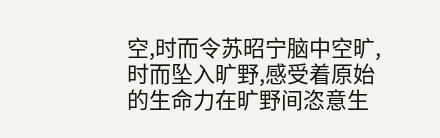空,时而令苏昭宁脑中空旷,时而坠入旷野,感受着原始的生命力在旷野间恣意生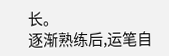长。
逐渐熟练后,运笔自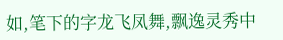如,笔下的字龙飞凤舞,飘逸灵秀中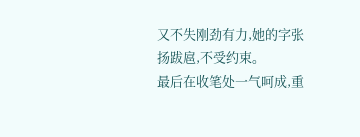又不失刚劲有力,她的字张扬跋扈,不受约束。
最后在收笔处一气呵成,重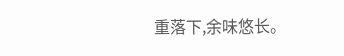重落下,余味悠长。